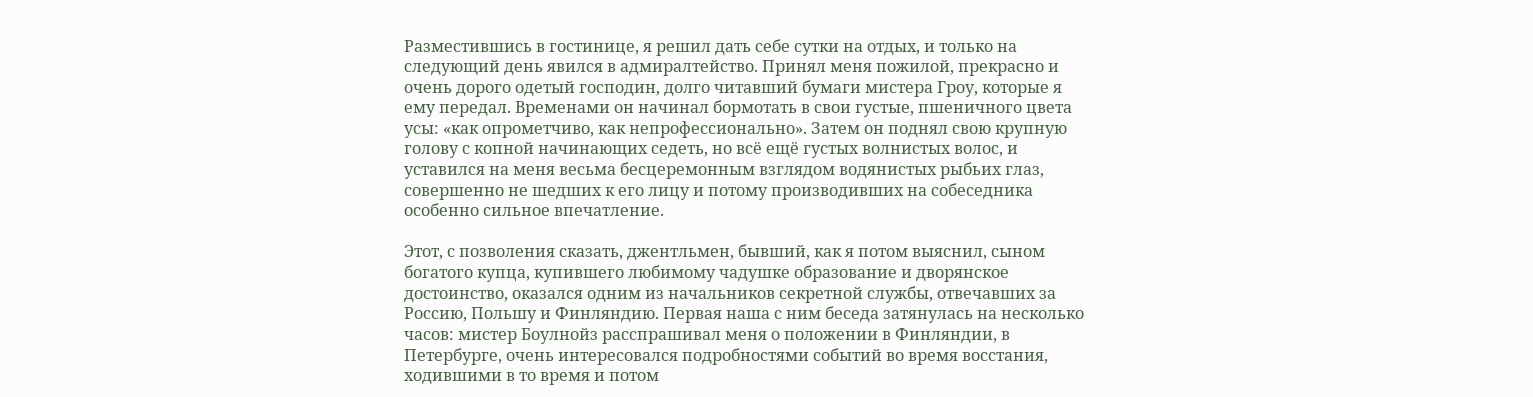Разместившись в гостинице, я решил дать себе сутки на отдых, и только на следующий день явился в адмиралтейство. Принял меня пожилой, прекрасно и очень дорого одетый господин, долго читавший бумаги мистера Гроу, которые я ему передал. Временами он начинал бормотать в свои густые, пшеничного цвета усы: «как опрометчиво, как непрофессионально». Затем он поднял свою крупную голову с копной начинающих седеть, но всё ещё густых волнистых волос, и уставился на меня весьма бесцеремонным взглядом водянистых рыбьих глаз, совершенно не шедших к его лицу и потому производивших на собеседника особенно сильное впечатление.

Этот, с позволения сказать, джентльмен, бывший, как я потом выяснил, сыном богатого купца, купившего любимому чадушке образование и дворянское достоинство, оказался одним из начальников секретной службы, отвечавших за Россию, Польшу и Финляндию. Первая наша с ним беседа затянулась на несколько часов: мистер Боулнойз расспрашивал меня о положении в Финляндии, в Петербурге, очень интересовался подробностями событий во время восстания, ходившими в то время и потом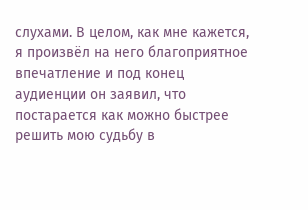слухами. В целом, как мне кажется, я произвёл на него благоприятное впечатление и под конец аудиенции он заявил, что постарается как можно быстрее решить мою судьбу в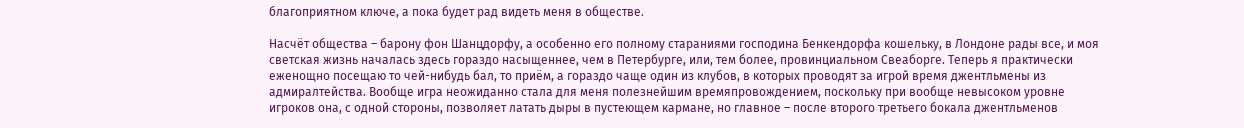благоприятном ключе, а пока будет рад видеть меня в обществе.

Насчёт общества – барону фон Шанцдорфу, а особенно его полному стараниями господина Бенкендорфа кошельку, в Лондоне рады все, и моя светская жизнь началась здесь гораздо насыщеннее, чем в Петербурге, или, тем более, провинциальном Свеаборге. Теперь я практически еженощно посещаю то чей-нибудь бал, то приём, а гораздо чаще один из клубов, в которых проводят за игрой время джентльмены из адмиралтейства. Вообще игра неожиданно стала для меня полезнейшим времяпровождением, поскольку при вообще невысоком уровне игроков она, с одной стороны, позволяет латать дыры в пустеющем кармане, но главное – после второго третьего бокала джентльменов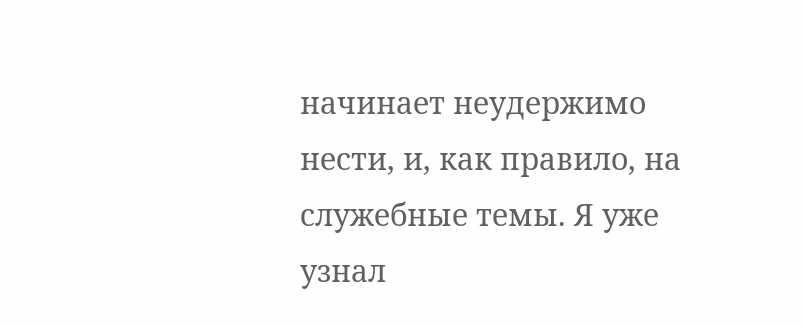начинает неудержимо нести, и, как правило, на служебные темы. Я уже узнал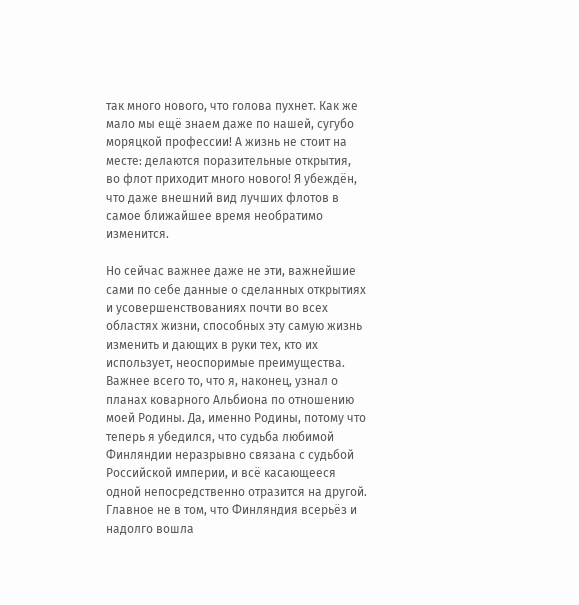так много нового, что голова пухнет. Как же мало мы ещё знаем даже по нашей, сугубо моряцкой профессии! А жизнь не стоит на месте: делаются поразительные открытия, во флот приходит много нового! Я убеждён, что даже внешний вид лучших флотов в самое ближайшее время необратимо изменится.

Но сейчас важнее даже не эти, важнейшие сами по себе данные о сделанных открытиях и усовершенствованиях почти во всех областях жизни, способных эту самую жизнь изменить и дающих в руки тех, кто их использует, неоспоримые преимущества. Важнее всего то, что я, наконец, узнал о планах коварного Альбиона по отношению моей Родины. Да, именно Родины, потому что теперь я убедился, что судьба любимой Финляндии неразрывно связана с судьбой Российской империи, и всё касающееся одной непосредственно отразится на другой. Главное не в том, что Финляндия всерьёз и надолго вошла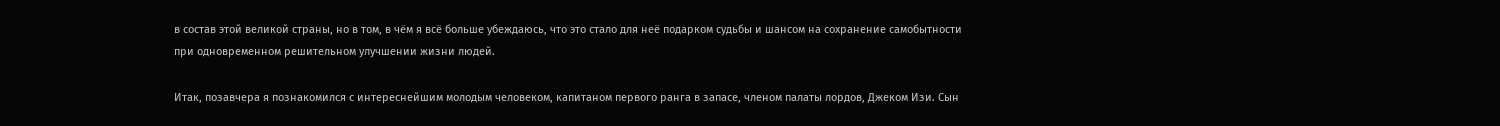в состав этой великой страны, но в том, в чём я всё больше убеждаюсь, что это стало для неё подарком судьбы и шансом на сохранение самобытности при одновременном решительном улучшении жизни людей.

Итак, позавчера я познакомился с интереснейшим молодым человеком, капитаном первого ранга в запасе, членом палаты лордов, Джеком Изи. Сын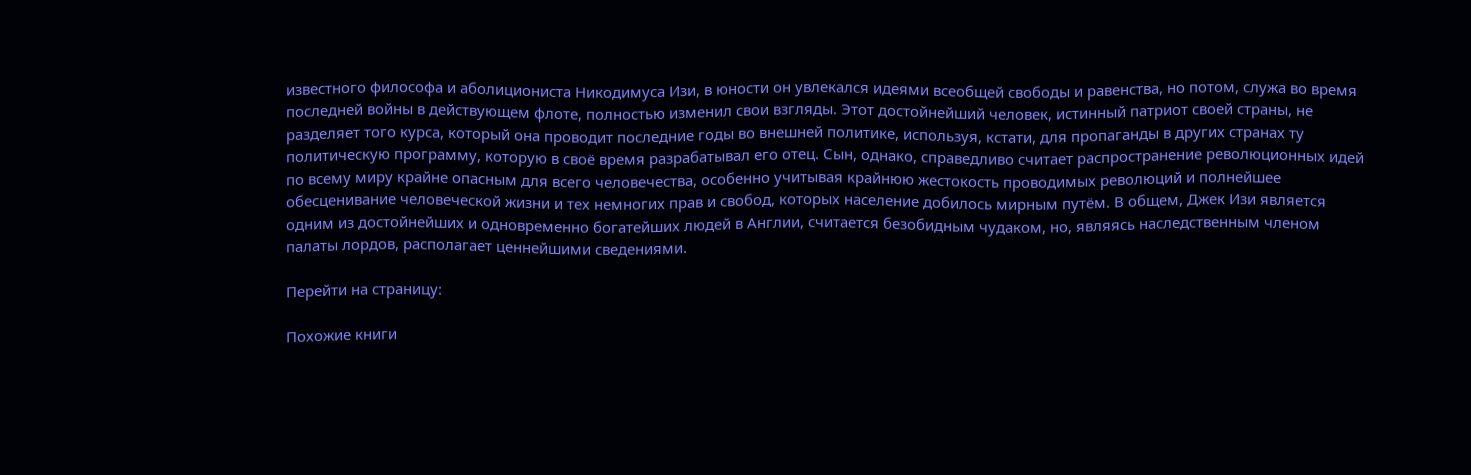известного философа и аболициониста Никодимуса Изи, в юности он увлекался идеями всеобщей свободы и равенства, но потом, служа во время последней войны в действующем флоте, полностью изменил свои взгляды. Этот достойнейший человек, истинный патриот своей страны, не разделяет того курса, который она проводит последние годы во внешней политике, используя, кстати, для пропаганды в других странах ту политическую программу, которую в своё время разрабатывал его отец. Сын, однако, справедливо считает распространение революционных идей по всему миру крайне опасным для всего человечества, особенно учитывая крайнюю жестокость проводимых революций и полнейшее обесценивание человеческой жизни и тех немногих прав и свобод, которых население добилось мирным путём. В общем, Джек Изи является одним из достойнейших и одновременно богатейших людей в Англии, считается безобидным чудаком, но, являясь наследственным членом палаты лордов, располагает ценнейшими сведениями.

Перейти на страницу:

Похожие книги